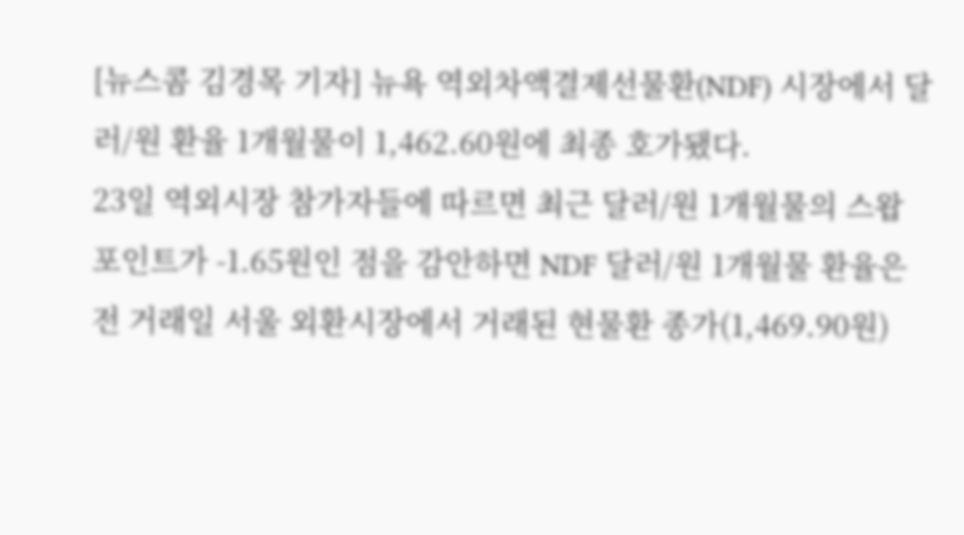[뉴스콤 김경목 기자] 뉴욕 역외차액결제선물환(NDF) 시장에서 달러/원 환율 1개월물이 1,462.60원에 최종 호가됐다.
23일 역외시장 참가자들에 따르면 최근 달러/원 1개월물의 스왑포인트가 -1.65원인 점을 감안하면 NDF 달러/원 1개월물 환율은 전 거래일 서울 외환시장에서 거래된 현물환 종가(1,469.90원)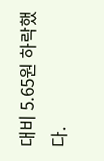대비 5.65원 하락했다.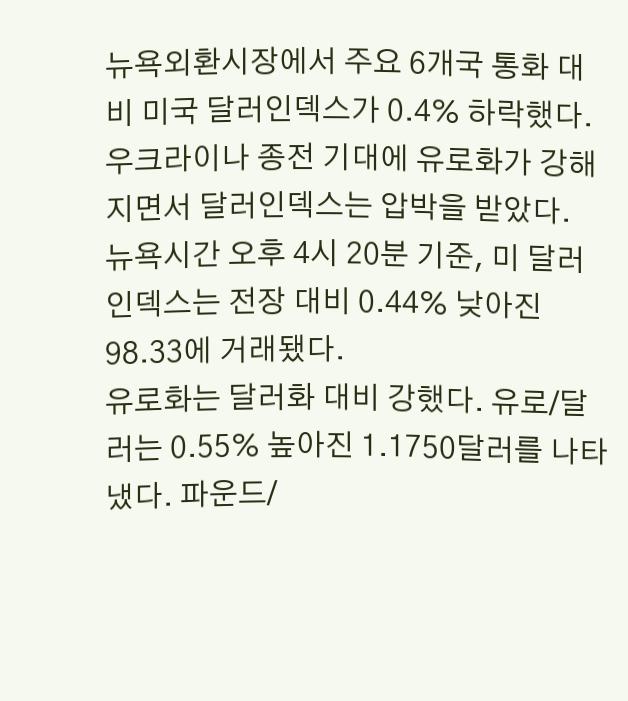뉴욕외환시장에서 주요 6개국 통화 대비 미국 달러인덱스가 0.4% 하락했다. 우크라이나 종전 기대에 유로화가 강해지면서 달러인덱스는 압박을 받았다.
뉴욕시간 오후 4시 20분 기준, 미 달러인덱스는 전장 대비 0.44% 낮아진 98.33에 거래됐다.
유로화는 달러화 대비 강했다. 유로/달러는 0.55% 높아진 1.1750달러를 나타냈다. 파운드/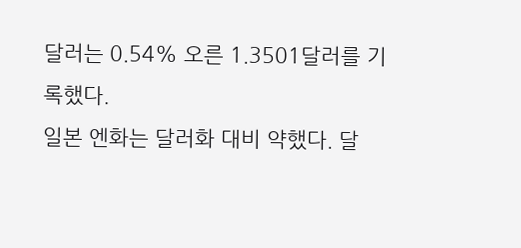달러는 0.54% 오른 1.3501달러를 기록했다.
일본 엔화는 달러화 대비 약했다. 달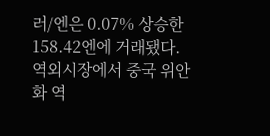러/엔은 0.07% 상승한 158.42엔에 거래됐다.
역외시장에서 중국 위안화 역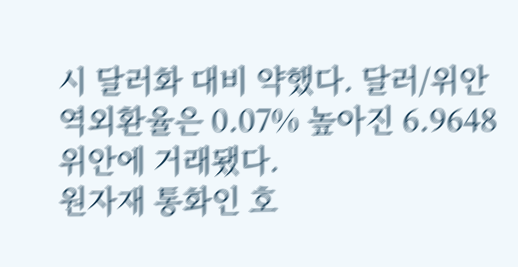시 달러화 대비 약했다. 달러/위안 역외환율은 0.07% 높아진 6.9648위안에 거래됐다.
원자재 통화인 호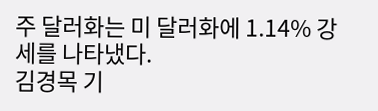주 달러화는 미 달러화에 1.14% 강세를 나타냈다.
김경목 기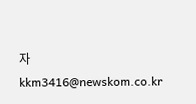자 kkm3416@newskom.co.kr